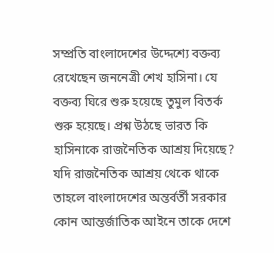সম্প্রতি বাংলাদেশের উদ্দেশ্যে বক্তব্য রেখেছেন জননেত্রী শেখ হাসিনা। যে বক্তব্য ঘিরে শুরু হয়েছে তুমুল বিতর্ক শুরু হয়েছে। প্রশ্ন উঠছে ভারত কি হাসিনাকে রাজনৈতিক আশ্রয় দিয়েছে? যদি রাজনৈতিক আশ্রয় থেকে থাকে তাহলে বাংলাদেশের অন্তর্বর্তী সরকার কোন আন্তর্জাতিক আইনে তাকে দেশে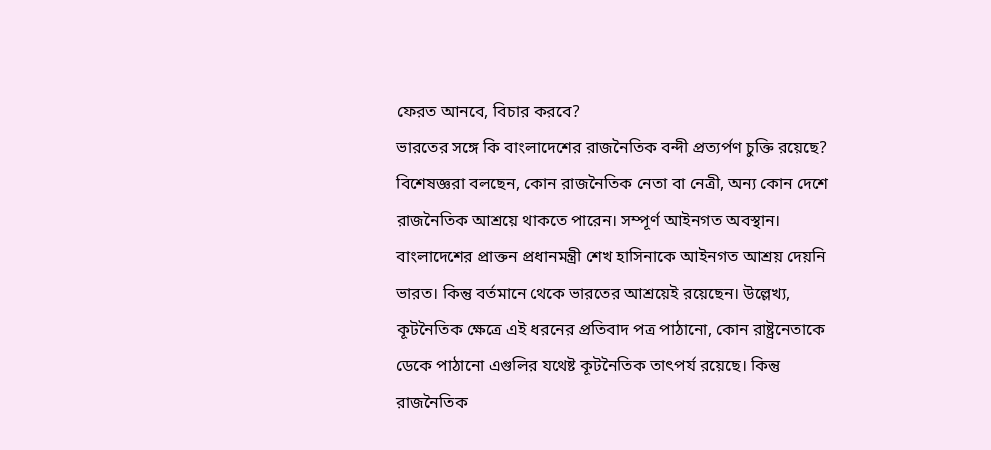ফেরত আনবে, বিচার করবে?
ভারতের সঙ্গে কি বাংলাদেশের রাজনৈতিক বন্দী প্রত্যর্পণ চুক্তি রয়েছে?
বিশেষজ্ঞরা বলছেন, কোন রাজনৈতিক নেতা বা নেত্রী, অন্য কোন দেশে রাজনৈতিক আশ্রয়ে থাকতে পারেন। সম্পূর্ণ আইনগত অবস্থান। বাংলাদেশের প্রাক্তন প্রধানমন্ত্রী শেখ হাসিনাকে আইনগত আশ্রয় দেয়নি ভারত। কিন্তু বর্তমানে থেকে ভারতের আশ্রয়েই রয়েছেন। উল্লেখ্য, কূটনৈতিক ক্ষেত্রে এই ধরনের প্রতিবাদ পত্র পাঠানো, কোন রাষ্ট্রনেতাকে ডেকে পাঠানো এগুলির যথেষ্ট কূটনৈতিক তাৎপর্য রয়েছে। কিন্তু রাজনৈতিক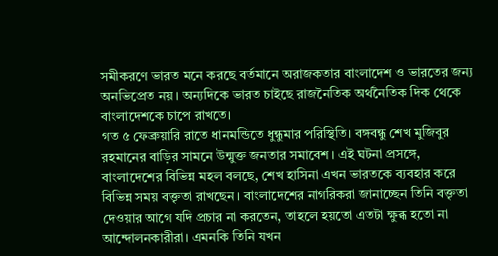সমীকরণে ভারত মনে করছে বর্তমানে অরাজকতার বাংলাদেশ ও ভারতের জন্য অনভিপ্রেত নয়। অন্যদিকে ভারত চাইছে রাজনৈতিক অর্থনৈতিক দিক থেকে বাংলাদেশকে চাপে রাখতে।
গত ৫ ফেব্রুয়ারি রাতে ধানমন্ডিতে ধুন্ধুমার পরিস্থিতি। বঙ্গবন্ধু শেখ মুজিবুর রহমানের বাড়ির সামনে উন্মুক্ত জনতার সমাবেশ। এই ঘটনা প্রসঙ্গে, বাংলাদেশের বিভিন্ন মহল বলছে, শেখ হাসিনা এখন ভারতকে ব্যবহার করে বিভিন্ন সময় বক্তৃতা রাখছেন। বাংলাদেশের নাগরিকরা জানাচ্ছেন তিনি বক্তৃতা দেওয়ার আগে যদি প্রচার না করতেন, তাহলে হয়তো এতটা ক্ষুব্ধ হতো না আন্দোলনকারীরা। এমনকি তিনি যখন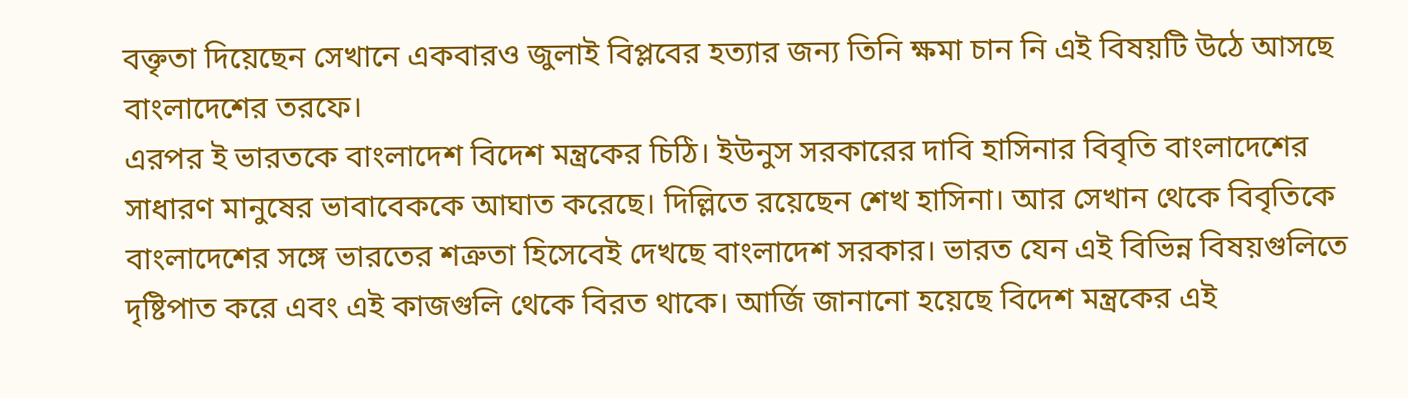বক্তৃতা দিয়েছেন সেখানে একবারও জুলাই বিপ্লবের হত্যার জন্য তিনি ক্ষমা চান নি এই বিষয়টি উঠে আসছে বাংলাদেশের তরফে।
এরপর ই ভারতকে বাংলাদেশ বিদেশ মন্ত্রকের চিঠি। ইউনুস সরকারের দাবি হাসিনার বিবৃতি বাংলাদেশের সাধারণ মানুষের ভাবাবেককে আঘাত করেছে। দিল্লিতে রয়েছেন শেখ হাসিনা। আর সেখান থেকে বিবৃতিকে বাংলাদেশের সঙ্গে ভারতের শত্রুতা হিসেবেই দেখছে বাংলাদেশ সরকার। ভারত যেন এই বিভিন্ন বিষয়গুলিতে দৃষ্টিপাত করে এবং এই কাজগুলি থেকে বিরত থাকে। আর্জি জানানো হয়েছে বিদেশ মন্ত্রকের এই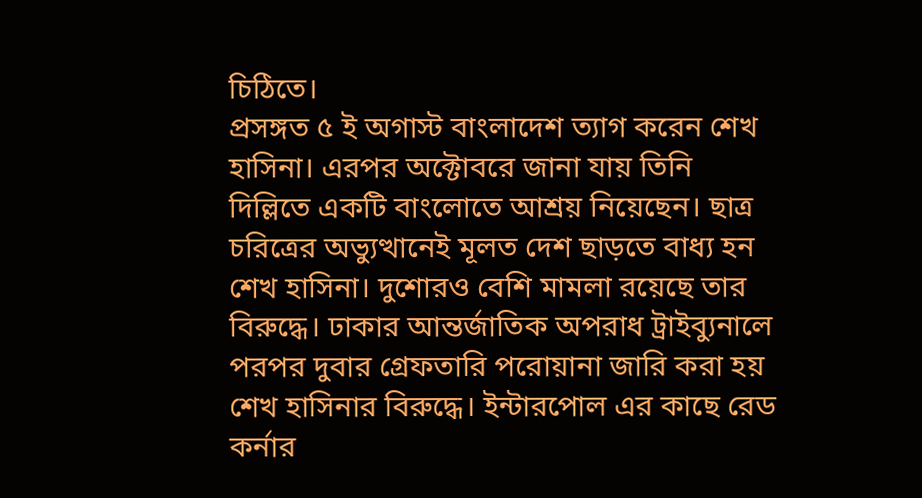চিঠিতে।
প্রসঙ্গত ৫ ই অগাস্ট বাংলাদেশ ত্যাগ করেন শেখ হাসিনা। এরপর অক্টোবরে জানা যায় তিনি দিল্লিতে একটি বাংলোতে আশ্রয় নিয়েছেন। ছাত্র চরিত্রের অভ্যুত্থানেই মূলত দেশ ছাড়তে বাধ্য হন শেখ হাসিনা। দুশোরও বেশি মামলা রয়েছে তার বিরুদ্ধে। ঢাকার আন্তর্জাতিক অপরাধ ট্রাইব্যুনালে পরপর দুবার গ্রেফতারি পরোয়ানা জারি করা হয় শেখ হাসিনার বিরুদ্ধে। ইন্টারপোল এর কাছে রেড কর্নার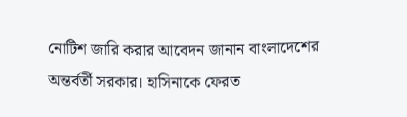নোটিশ জারি করার আবেদন জানান বাংলাদেশের অন্তর্বর্তী সরকার। হাসিনাকে ফেরত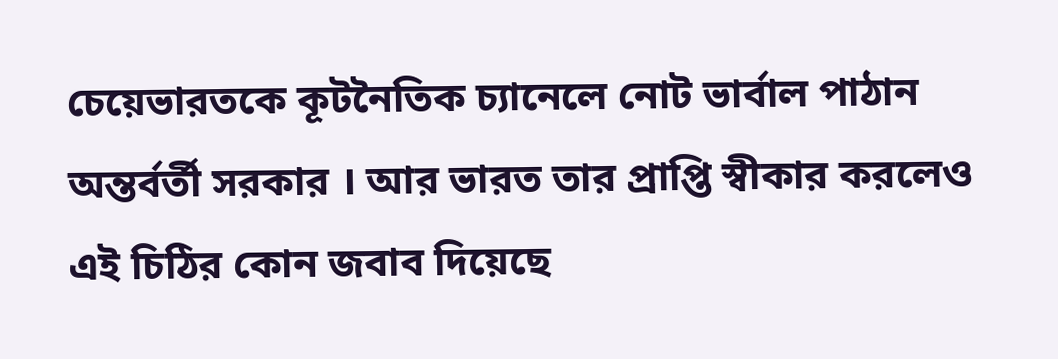চেয়েভারতকে কূটনৈতিক চ্যানেলে নোট ভার্বাল পাঠান অন্তর্বর্তী সরকার । আর ভারত তার প্রাপ্তি স্বীকার করলেও এই চিঠির কোন জবাব দিয়েছে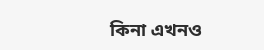কিনা এখনও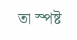তা স্পষ্ট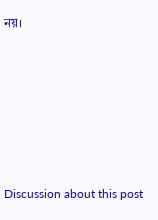নয়।












Discussion about this post